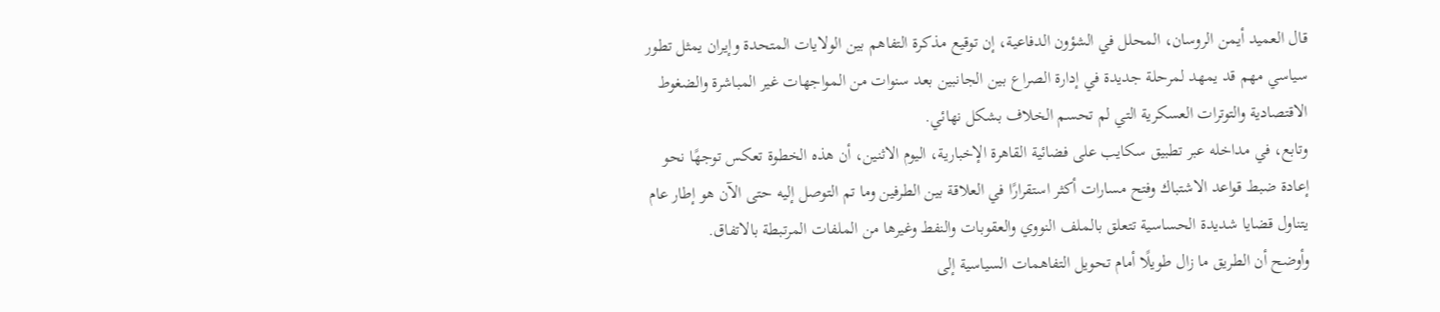قال العميد أيمن الروسان، المحلل في الشؤون الدفاعية، إن توقيع مذكرة التفاهم بين الولايات المتحدة وإيران يمثل تطور سياسي مهم قد يمهد لمرحلة جديدة في إدارة الصراع بين الجانبين بعد سنوات من المواجهات غير المباشرة والضغوط الاقتصادية والتوترات العسكرية التي لم تحسم الخلاف بشكل نهائي.
وتابع، في مداخله عبر تطبيق سكايب على فضائية القاهرة الإخبارية، اليوم الاثنين، أن هذه الخطوة تعكس توجهًا نحو إعادة ضبط قواعد الاشتباك وفتح مسارات أكثر استقرارًا في العلاقة بين الطرفين وما تم التوصل إليه حتى الآن هو إطار عام يتناول قضايا شديدة الحساسية تتعلق بالملف النووي والعقوبات والنفط وغيرها من الملفات المرتبطة بالاتفاق.
وأوضح أن الطريق ما زال طويلًا أمام تحويل التفاهمات السياسية إلى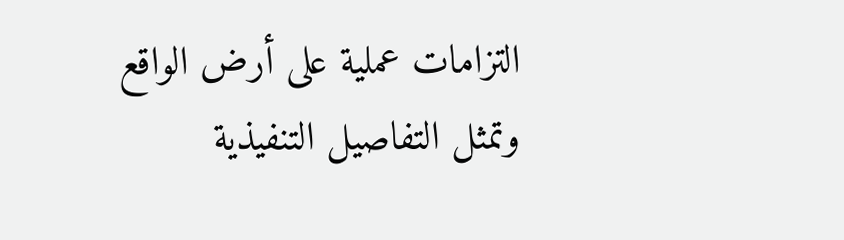التزامات عملية على أرض الواقع وتمثل التفاصيل التنفيذية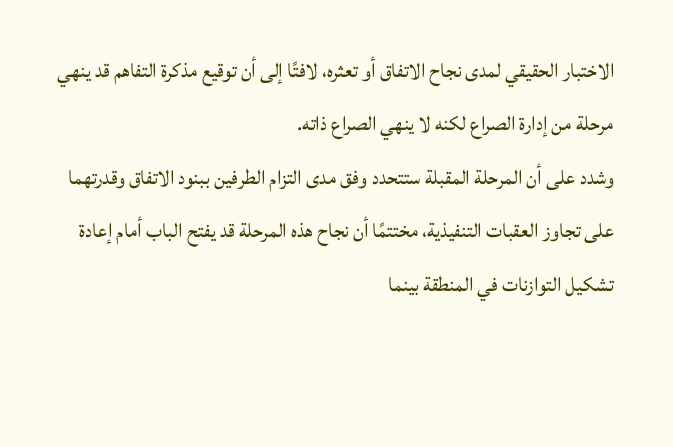الاختبار الحقيقي لمدى نجاح الاتفاق أو تعثره، لافتًا إلى أن توقيع مذكرة التفاهم قد ينهي مرحلة من إدارة الصراع لكنه لا ينهي الصراع ذاته.
وشدد على أن المرحلة المقبلة ستتحدد وفق مدى التزام الطرفين ببنود الاتفاق وقدرتهما على تجاوز العقبات التنفيذية، مختتمًا أن نجاح هذه المرحلة قد يفتح الباب أمام إعادة تشكيل التوازنات في المنطقة بينما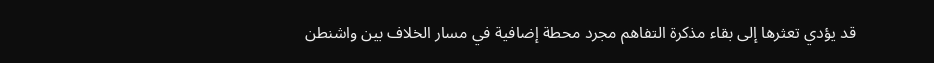قد يؤدي تعثرها إلى بقاء مذكرة التفاهم مجرد محطة إضافية في مسار الخلاف بين واشنطن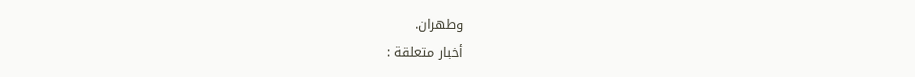وطهران.
أخبار متعلقة :